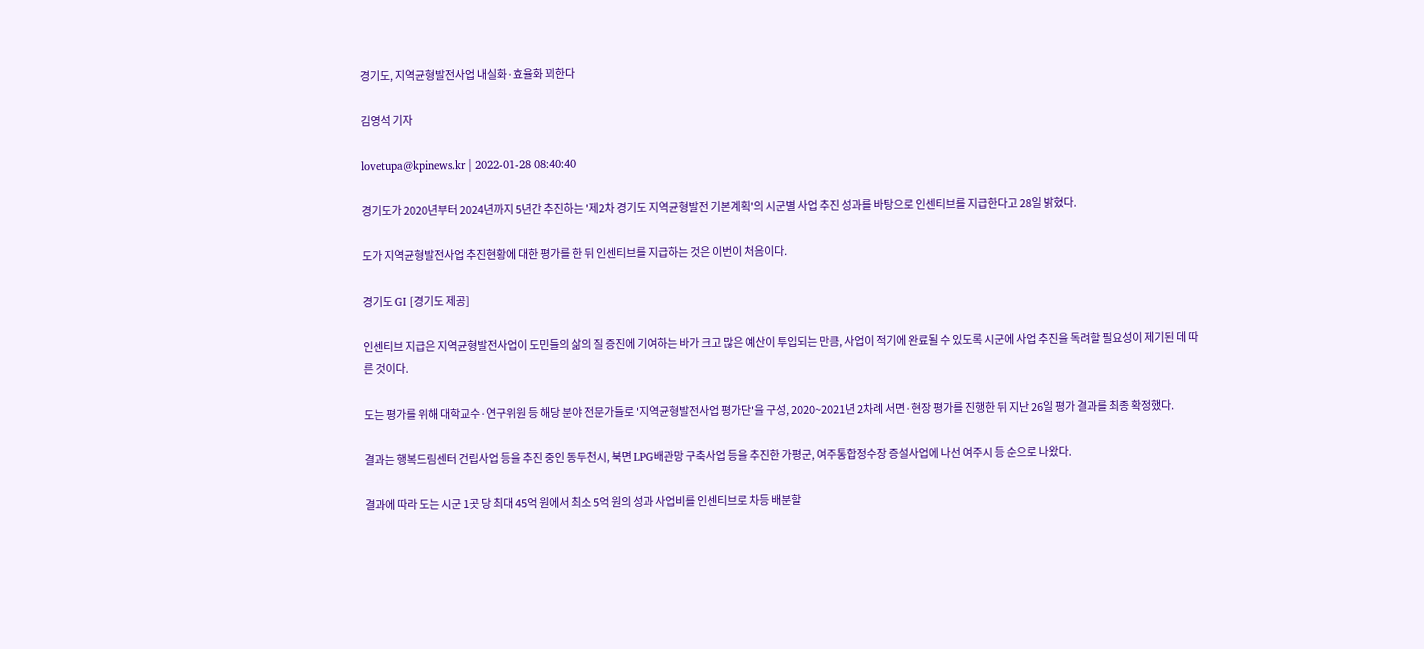경기도, 지역균형발전사업 내실화·효율화 꾀한다

김영석 기자

lovetupa@kpinews.kr | 2022-01-28 08:40:40

경기도가 2020년부터 2024년까지 5년간 추진하는 '제2차 경기도 지역균형발전 기본계획'의 시군별 사업 추진 성과를 바탕으로 인센티브를 지급한다고 28일 밝혔다.

도가 지역균형발전사업 추진현황에 대한 평가를 한 뒤 인센티브를 지급하는 것은 이번이 처음이다.

경기도 GI [경기도 제공]

인센티브 지급은 지역균형발전사업이 도민들의 삶의 질 증진에 기여하는 바가 크고 많은 예산이 투입되는 만큼, 사업이 적기에 완료될 수 있도록 시군에 사업 추진을 독려할 필요성이 제기된 데 따른 것이다.

도는 평가를 위해 대학교수·연구위원 등 해당 분야 전문가들로 '지역균형발전사업 평가단'을 구성, 2020~2021년 2차례 서면·현장 평가를 진행한 뒤 지난 26일 평가 결과를 최종 확정했다.

결과는 행복드림센터 건립사업 등을 추진 중인 동두천시, 북면 LPG배관망 구축사업 등을 추진한 가평군, 여주통합정수장 증설사업에 나선 여주시 등 순으로 나왔다.

결과에 따라 도는 시군 1곳 당 최대 45억 원에서 최소 5억 원의 성과 사업비를 인센티브로 차등 배분할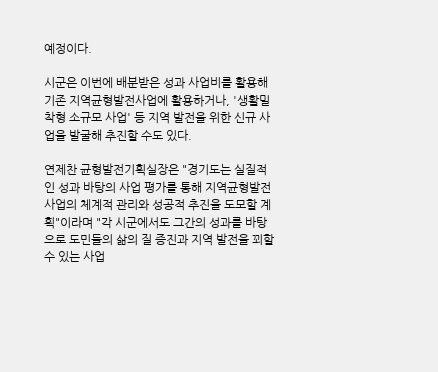예정이다.

시군은 이번에 배분받은 성과 사업비를 활용해 기존 지역균형발전사업에 활용하거나, '생활밀착형 소규모 사업' 등 지역 발전을 위한 신규 사업을 발굴해 추진할 수도 있다.

연제찬 균형발전기획실장은 "경기도는 실질적인 성과 바탕의 사업 평가를 통해 지역균형발전사업의 체계적 관리와 성공적 추진을 도모할 계획"이라며 "각 시군에서도 그간의 성과를 바탕으로 도민들의 삶의 질 증진과 지역 발전을 꾀할 수 있는 사업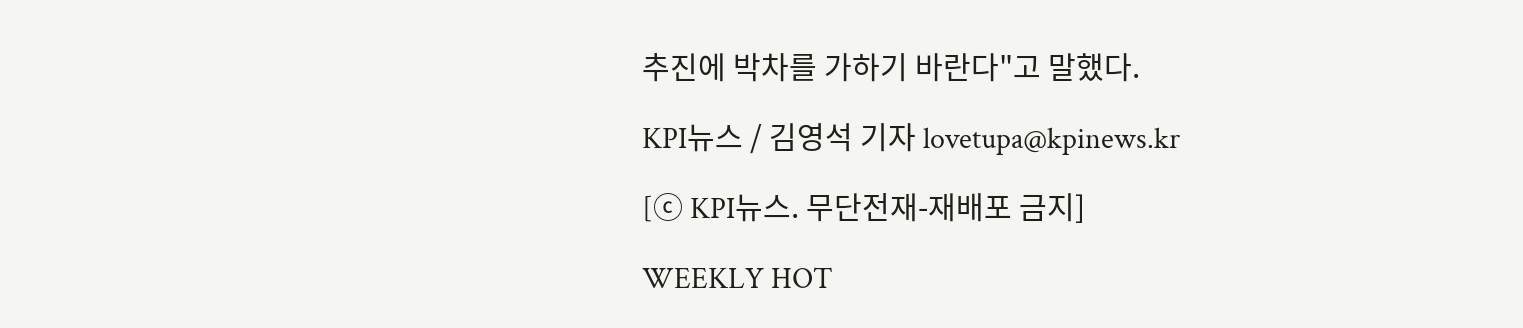추진에 박차를 가하기 바란다"고 말했다.

KPI뉴스 / 김영석 기자 lovetupa@kpinews.kr

[ⓒ KPI뉴스. 무단전재-재배포 금지]

WEEKLY HOT